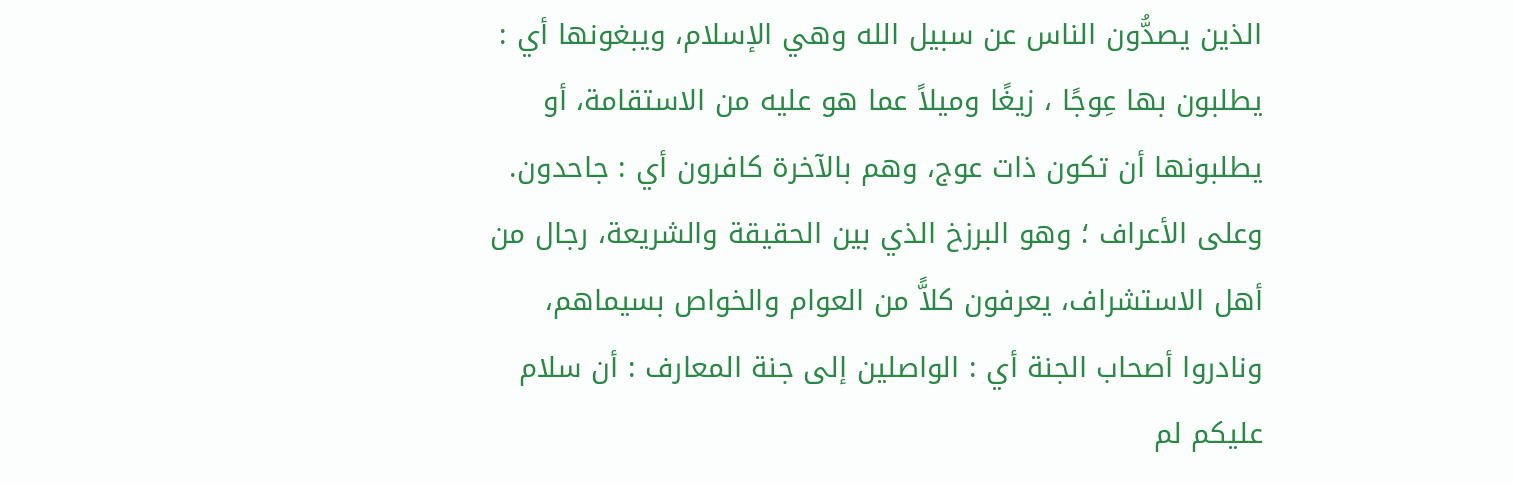الذين يصدُّون الناس عن سبيل الله وهي الإسلام، ويبغونها أي : يطلبون بها عِوجًا ، زيغًا وميلاً عما هو عليه من الاستقامة، أو يطلبونها أن تكون ذات عوج، وهم بالآخرة كافرون أي : جاحدون.
وعلى الأعراف ؛ وهو البرزخ الذي بين الحقيقة والشريعة، رجال من أهل الاستشراف، يعرفون كلاًّ من العوام والخواص بسيماهم، ونادروا أصحاب الجنة أي : الواصلين إلى جنة المعارف : أن سلام عليكم لم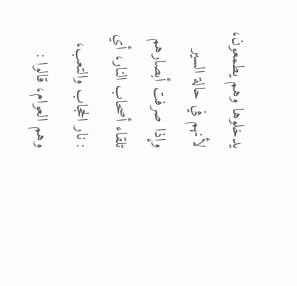يدخلوها وهم يطمعون، لأنهم في حالة السير وإذا صرفت أبصارهم تلقاء أصحاب النار، أي : نار الحجاب والتعب، وهم العوام، قالوا :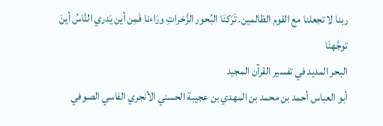ربنا لا تجعلنا مع القوم الظالمين. تَرَكنَا البُحور الزَّخراتِ ورَاءنا فَمِن أين يَدري النَّاسُ أينَ توجَّهنَا
البحر المديد في تفسير القرآن المجيد
أبو العباس أحمد بن محمد بن المهدي بن عجيبة الحسني الأنجري الفاسي الصوفي